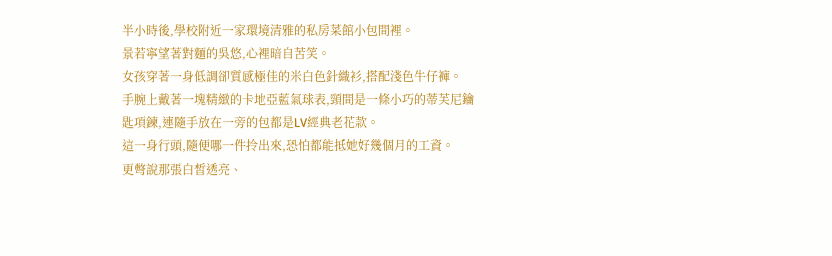半小時後,學校附近一家環境清雅的私房菜館小包間裡。
景若寧望著對麵的吳悠,心裡暗自苦笑。
女孩穿著一身低調卻質感極佳的米白色針織衫,搭配淺色牛仔褲。
手腕上戴著一塊精緻的卡地亞藍氣球表,頸間是一條小巧的蒂芙尼鑰匙項鍊,連隨手放在一旁的包都是LV經典老花款。
這一身行頭,隨便哪一件拎出來,恐怕都能抵她好幾個月的工資。
更彆說那張白皙透亮、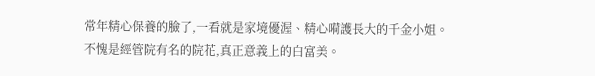常年精心保養的臉了,一看就是家境優渥、精心嗬護長大的千金小姐。
不愧是經管院有名的院花,真正意義上的白富美。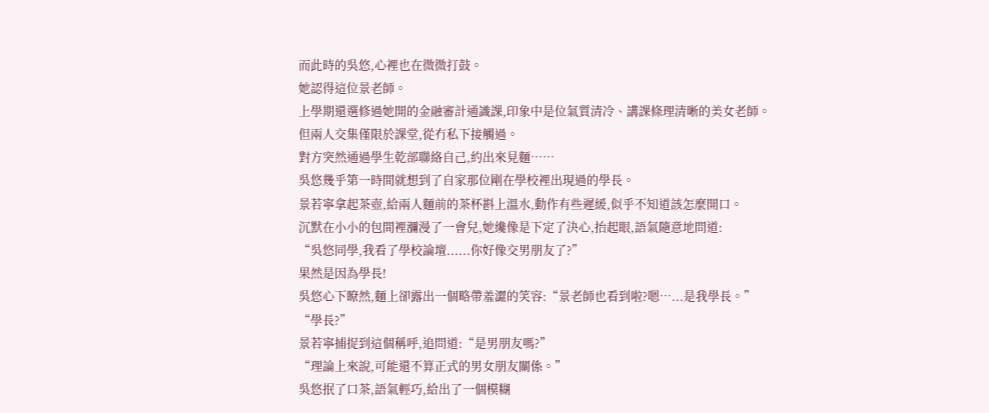而此時的吳悠,心裡也在微微打鼓。
她認得這位景老師。
上學期還選修過她開的金融審計通識課,印象中是位氣質清冷、講課條理清晰的美女老師。
但兩人交集僅限於課堂,從冇私下接觸過。
對方突然通過學生乾部聯絡自己,約出來見麵……
吳悠幾乎第一時間就想到了自家那位剛在學校裡出現過的學長。
景若寧拿起茶壺,給兩人麵前的茶杯斟上溫水,動作有些遲緩,似乎不知道該怎麼開口。
沉默在小小的包間裡瀰漫了一會兒,她纔像是下定了決心,抬起眼,語氣隨意地問道:
“吳悠同學,我看了學校論壇......你好像交男朋友了?”
果然是因為學長!
吳悠心下瞭然,麵上卻露出一個略帶羞澀的笑容:“景老師也看到啦?嗯…...是我學長。”
“學長?”
景若寧捕捉到這個稱呼,追問道:“是男朋友嗎?”
“理論上來說,可能還不算正式的男女朋友關係。”
吳悠抿了口茶,語氣輕巧,給出了一個模糊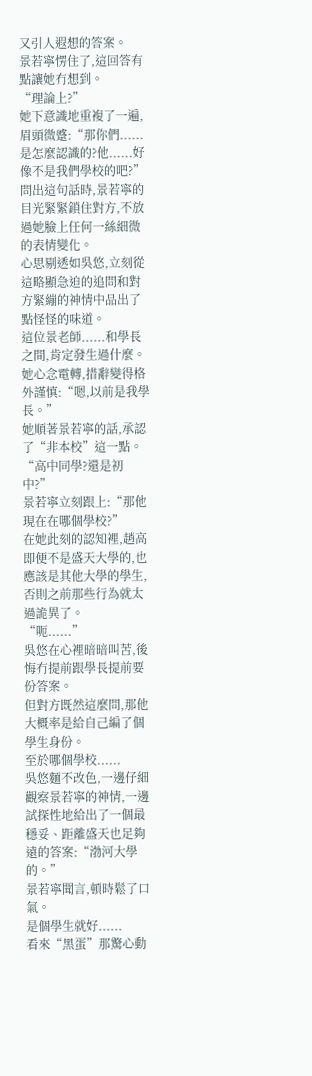又引人遐想的答案。
景若寧愣住了,這回答有點讓她冇想到。
“理論上?”
她下意識地重複了一遍,眉頭微蹙:“那你們......是怎麼認識的?他......好像不是我們學校的吧?”
問出這句話時,景若寧的目光緊緊鎖住對方,不放過她臉上任何一絲細微的表情變化。
心思剔透如吳悠,立刻從這略顯急迫的追問和對方緊繃的神情中品出了點怪怪的味道。
這位景老師......和學長之間,肯定發生過什麼。
她心念電轉,措辭變得格外謹慎:“嗯,以前是我學長。”
她順著景若寧的話,承認了“非本校”這一點。
“高中同學?還是初中?”
景若寧立刻跟上:“那他現在在哪個學校?”
在她此刻的認知裡,趙高即便不是盛天大學的,也應該是其他大學的學生,否則之前那些行為就太過詭異了。
“呃......”
吳悠在心裡暗暗叫苦,後悔冇提前跟學長提前要份答案。
但對方既然這麼問,那他大概率是給自己編了個學生身份。
至於哪個學校......
吳悠麵不改色,一邊仔細觀察景若寧的神情,一邊試探性地給出了一個最穩妥、距離盛天也足夠遠的答案:“渤河大學的。”
景若寧聞言,頓時鬆了口氣。
是個學生就好......
看來“黑蛋”那驚心動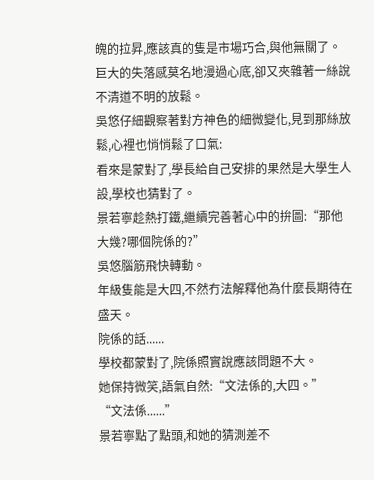魄的拉昇,應該真的隻是市場巧合,與他無關了。
巨大的失落感莫名地漫過心底,卻又夾雜著一絲說不清道不明的放鬆。
吳悠仔細觀察著對方神色的細微變化,見到那絲放鬆,心裡也悄悄鬆了口氣:
看來是蒙對了,學長給自己安排的果然是大學生人設,學校也猜對了。
景若寧趁熱打鐵,繼續完善著心中的拚圖:“那他大幾?哪個院係的?”
吳悠腦筋飛快轉動。
年級隻能是大四,不然冇法解釋他為什麼長期待在盛天。
院係的話......
學校都蒙對了,院係照實說應該問題不大。
她保持微笑,語氣自然:“文法係的,大四。”
“文法係......”
景若寧點了點頭,和她的猜測差不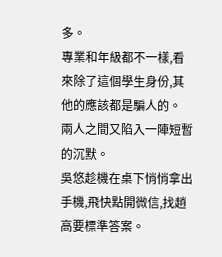多。
專業和年級都不一樣,看來除了這個學生身份,其他的應該都是騙人的。
兩人之間又陷入一陣短暫的沉默。
吳悠趁機在桌下悄悄拿出手機,飛快點開微信,找趙高要標準答案。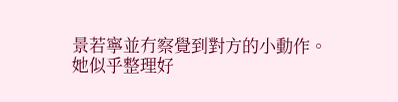景若寧並冇察覺到對方的小動作。
她似乎整理好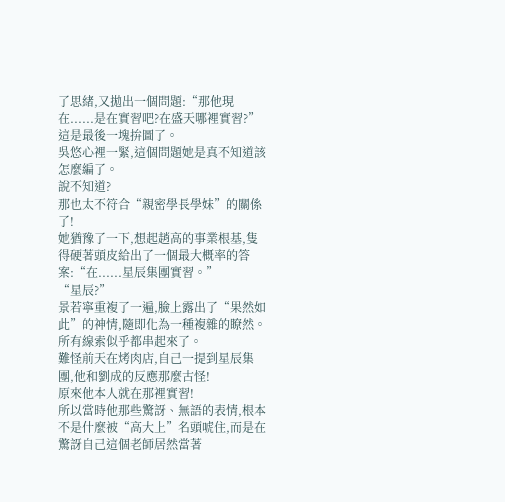了思緒,又拋出一個問題:“那他現在......是在實習吧?在盛天哪裡實習?”
這是最後一塊拚圖了。
吳悠心裡一緊,這個問題她是真不知道該怎麼編了。
說不知道?
那也太不符合“親密學長學妹”的關係了!
她猶豫了一下,想起趙高的事業根基,隻得硬著頭皮給出了一個最大概率的答案:“在......星辰集團實習。”
“星辰?”
景若寧重複了一遍,臉上露出了“果然如此”的神情,隨即化為一種複雜的瞭然。
所有線索似乎都串起來了。
難怪前天在烤肉店,自己一提到星辰集團,他和劉成的反應那麼古怪!
原來他本人就在那裡實習!
所以當時他那些驚訝、無語的表情,根本不是什麼被“高大上”名頭唬住,而是在驚訝自己這個老師居然當著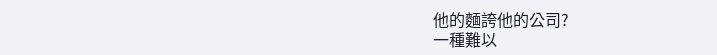他的麵誇他的公司?
一種難以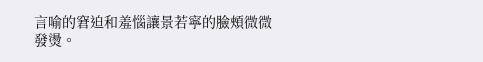言喻的窘迫和羞惱讓景若寧的臉頰微微發燙。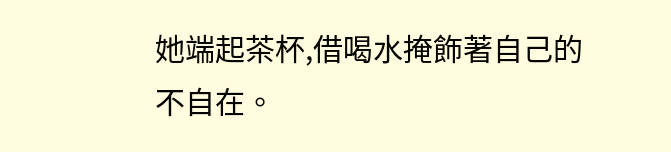她端起茶杯,借喝水掩飾著自己的不自在。